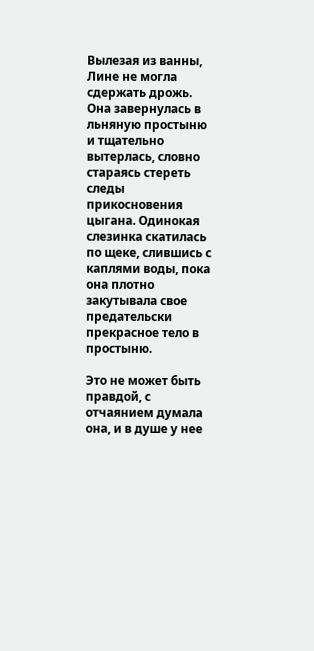Вылезая из ванны, Лине не могла сдержать дрожь. Она завернулась в льняную простыню и тщательно вытерлась, словно стараясь стереть следы прикосновения цыгана. Одинокая слезинка скатилась по щеке, слившись с каплями воды, пока она плотно закутывала свое предательски прекрасное тело в простыню.

Это не может быть правдой, с отчаянием думала она, и в душе у нее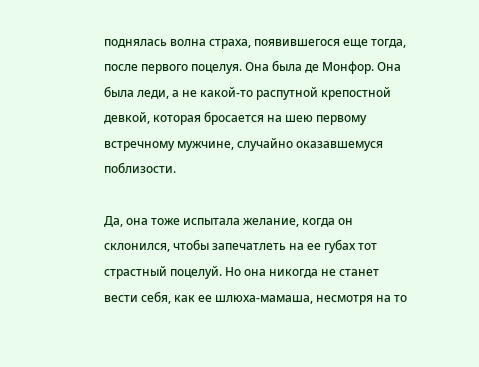поднялась волна страха, появившегося еще тогда, после первого поцелуя. Она была де Монфор. Она была леди, а не какой-то распутной крепостной девкой, которая бросается на шею первому встречному мужчине, случайно оказавшемуся поблизости.

Да, она тоже испытала желание, когда он склонился, чтобы запечатлеть на ее губах тот страстный поцелуй. Но она никогда не станет вести себя, как ее шлюха-мамаша, несмотря на то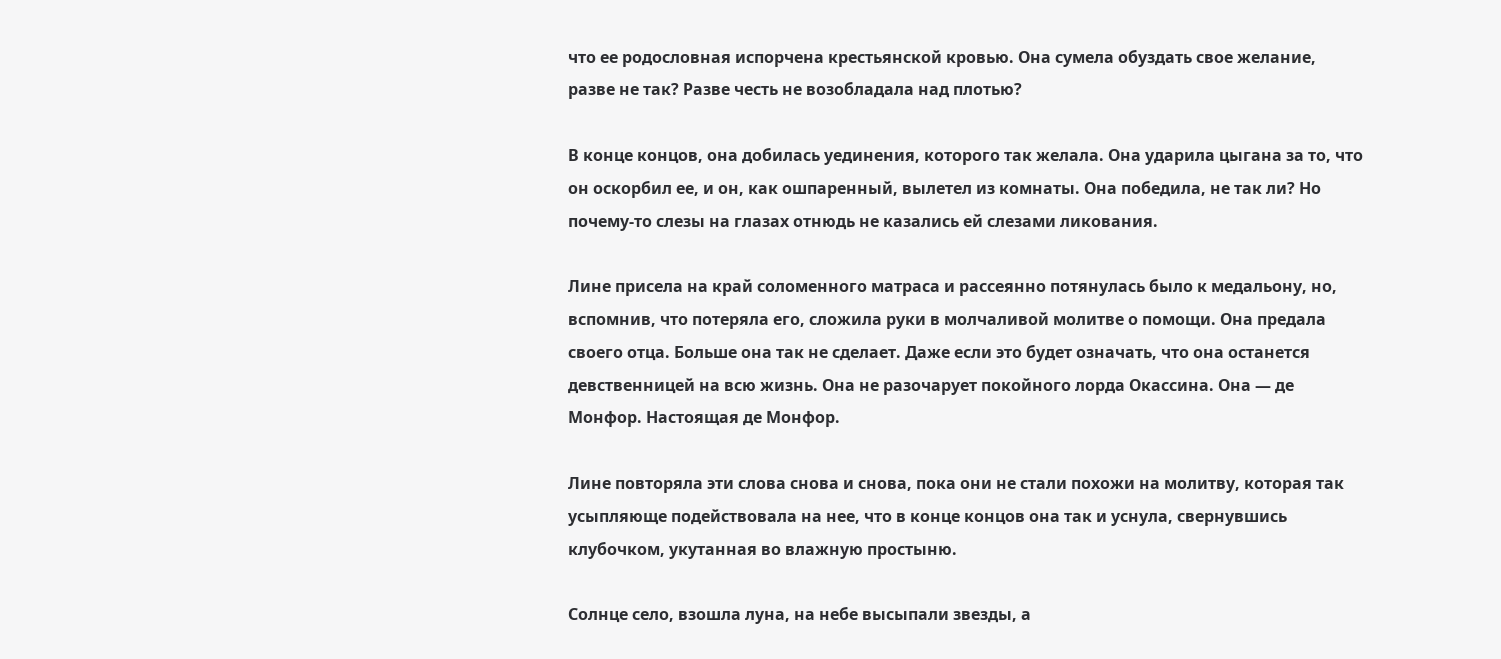что ее родословная испорчена крестьянской кровью. Она сумела обуздать свое желание, разве не так? Разве честь не возобладала над плотью?

В конце концов, она добилась уединения, которого так желала. Она ударила цыгана за то, что он оскорбил ее, и он, как ошпаренный, вылетел из комнаты. Она победила, не так ли? Но почему-то слезы на глазах отнюдь не казались ей слезами ликования.

Лине присела на край соломенного матраса и рассеянно потянулась было к медальону, но, вспомнив, что потеряла его, сложила руки в молчаливой молитве о помощи. Она предала своего отца. Больше она так не сделает. Даже если это будет означать, что она останется девственницей на всю жизнь. Она не разочарует покойного лорда Окассина. Она — де Монфор. Настоящая де Монфор.

Лине повторяла эти слова снова и снова, пока они не стали похожи на молитву, которая так усыпляюще подействовала на нее, что в конце концов она так и уснула, свернувшись клубочком, укутанная во влажную простыню.

Солнце село, взошла луна, на небе высыпали звезды, а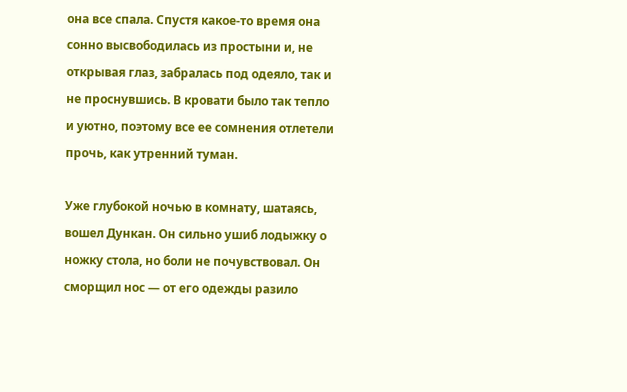она все спала. Спустя какое-то время она сонно высвободилась из простыни и, не открывая глаз, забралась под одеяло, так и не проснувшись. В кровати было так тепло и уютно, поэтому все ее сомнения отлетели прочь, как утренний туман.

Уже глубокой ночью в комнату, шатаясь, вошел Дункан. Он сильно ушиб лодыжку о ножку стола, но боли не почувствовал. Он сморщил нос — от его одежды разило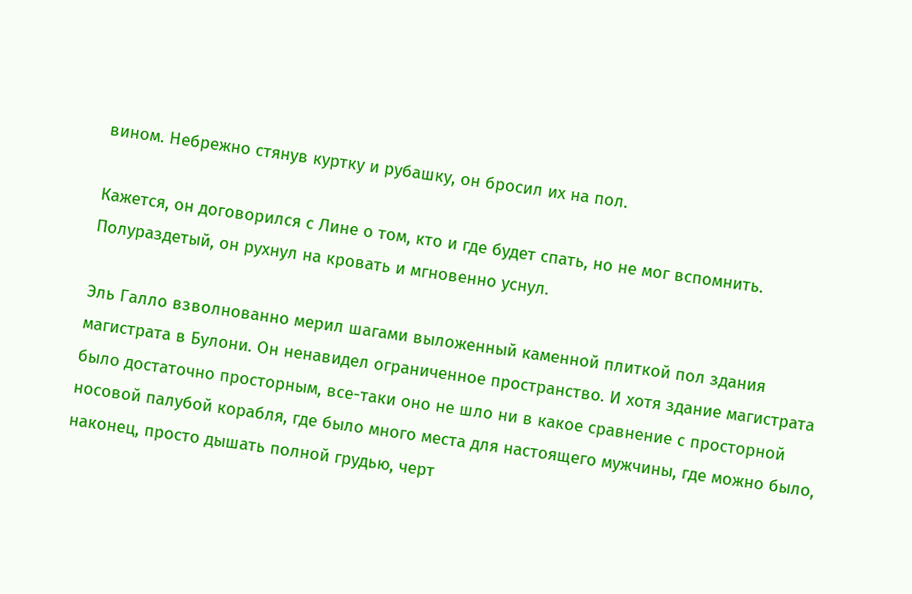вином. Небрежно стянув куртку и рубашку, он бросил их на пол.

Кажется, он договорился с Лине о том, кто и где будет спать, но не мог вспомнить. Полураздетый, он рухнул на кровать и мгновенно уснул.

Эль Галло взволнованно мерил шагами выложенный каменной плиткой пол здания магистрата в Булони. Он ненавидел ограниченное пространство. И хотя здание магистрата было достаточно просторным, все-таки оно не шло ни в какое сравнение с просторной носовой палубой корабля, где было много места для настоящего мужчины, где можно было, наконец, просто дышать полной грудью, черт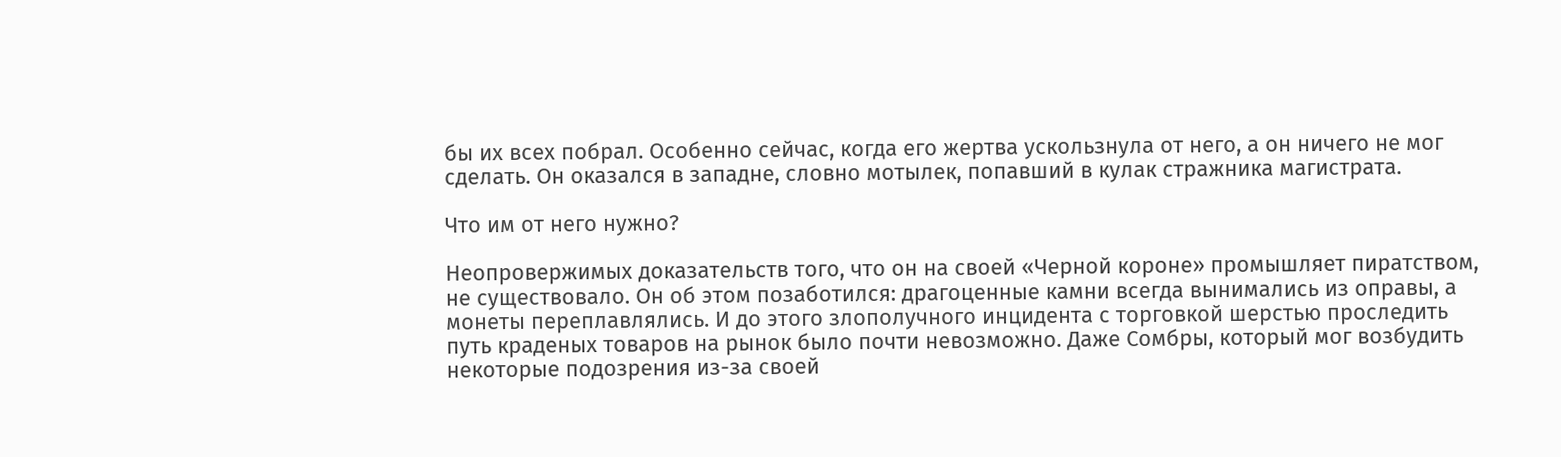бы их всех побрал. Особенно сейчас, когда его жертва ускользнула от него, а он ничего не мог сделать. Он оказался в западне, словно мотылек, попавший в кулак стражника магистрата.

Что им от него нужно?

Неопровержимых доказательств того, что он на своей «Черной короне» промышляет пиратством, не существовало. Он об этом позаботился: драгоценные камни всегда вынимались из оправы, а монеты переплавлялись. И до этого злополучного инцидента с торговкой шерстью проследить путь краденых товаров на рынок было почти невозможно. Даже Сомбры, который мог возбудить некоторые подозрения из-за своей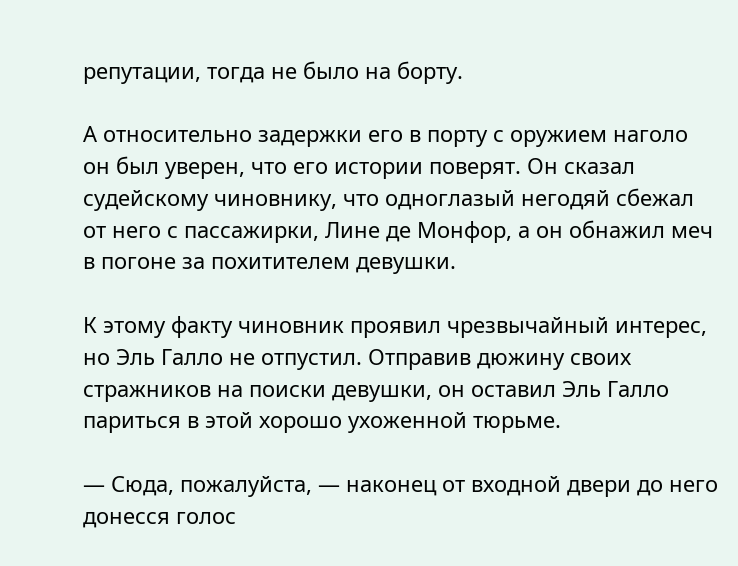репутации, тогда не было на борту.

А относительно задержки его в порту с оружием наголо он был уверен, что его истории поверят. Он сказал судейскому чиновнику, что одноглазый негодяй сбежал от него с пассажирки, Лине де Монфор, а он обнажил меч в погоне за похитителем девушки.

К этому факту чиновник проявил чрезвычайный интерес, но Эль Галло не отпустил. Отправив дюжину своих стражников на поиски девушки, он оставил Эль Галло париться в этой хорошо ухоженной тюрьме.

— Сюда, пожалуйста, — наконец от входной двери до него донесся голос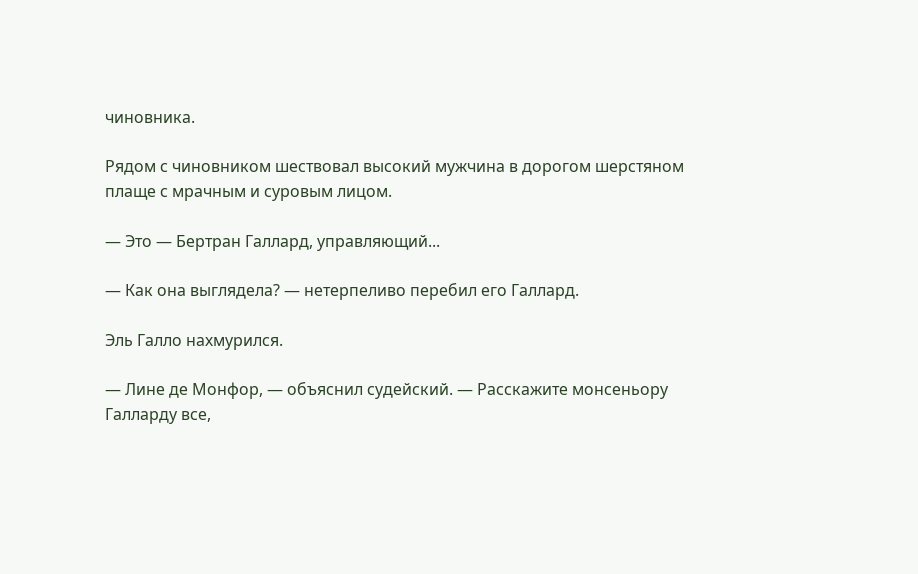чиновника.

Рядом с чиновником шествовал высокий мужчина в дорогом шерстяном плаще с мрачным и суровым лицом.

— Это — Бертран Галлард, управляющий...

— Как она выглядела? — нетерпеливо перебил его Галлард.

Эль Галло нахмурился.

— Лине де Монфор, — объяснил судейский. — Расскажите монсеньору Галларду все,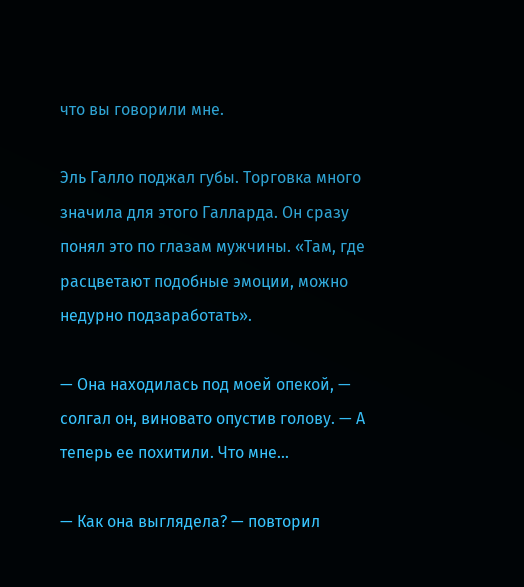что вы говорили мне.

Эль Галло поджал губы. Торговка много значила для этого Галларда. Он сразу понял это по глазам мужчины. «Там, где расцветают подобные эмоции, можно недурно подзаработать».

— Она находилась под моей опекой, — солгал он, виновато опустив голову. — А теперь ее похитили. Что мне...

— Как она выглядела? — повторил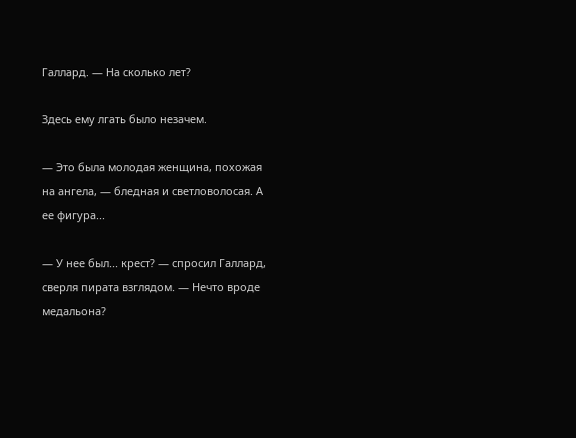Галлард. — На сколько лет?

Здесь ему лгать было незачем.

— Это была молодая женщина, похожая на ангела, — бледная и светловолосая. А ее фигура...

— У нее был... крест? — спросил Галлард, сверля пирата взглядом. — Нечто вроде медальона?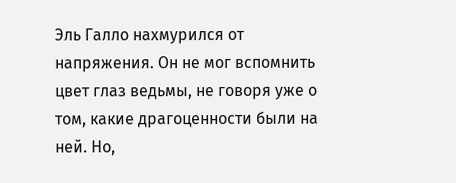Эль Галло нахмурился от напряжения. Он не мог вспомнить цвет глаз ведьмы, не говоря уже о том, какие драгоценности были на ней. Но,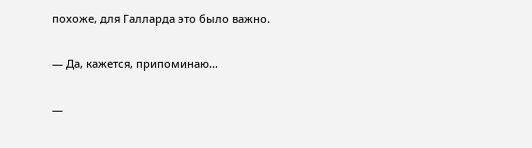похоже, для Галларда это было важно.

— Да, кажется, припоминаю...

—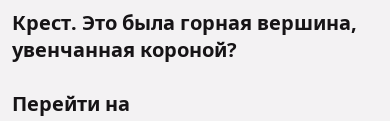Крест. Это была горная вершина, увенчанная короной?

Перейти на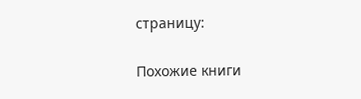страницу:

Похожие книги